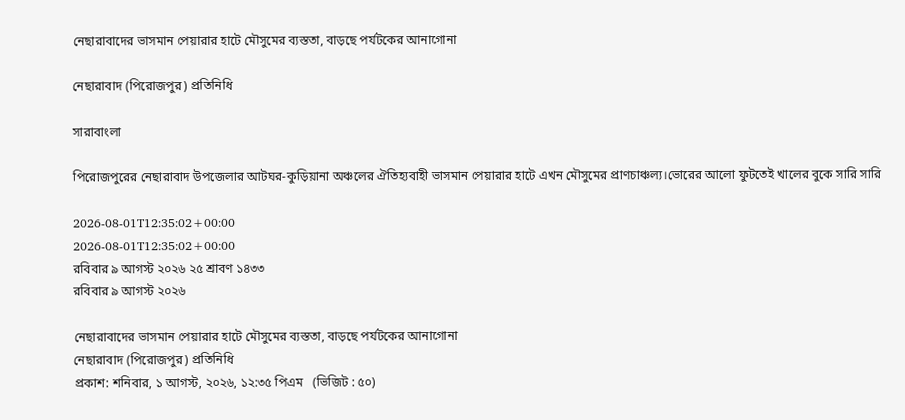নেছারাবাদের ভাসমান পেয়ারার হাটে মৌসুমের ব্যস্ততা, বাড়ছে পর্যটকের আনাগোনা

নেছারাবাদ (পিরোজপুর) প্রতিনিধি

সারাবাংলা

পিরোজপুরের নেছারাবাদ উপজেলার আটঘর-কুড়িয়ানা অঞ্চলের ঐতিহ্যবাহী ভাসমান পেয়ারার হাটে এখন মৌসুমের প্রাণচাঞ্চল্য।ভোরের আলো ফুটতেই খালের বুকে সারি সারি

2026-08-01T12:35:02+00:00
2026-08-01T12:35:02+00:00
রবিবার ৯ আগস্ট ২০২৬ ২৫ শ্রাবণ ১৪৩৩
রবিবার ৯ আগস্ট ২০২৬

নেছারাবাদের ভাসমান পেয়ারার হাটে মৌসুমের ব্যস্ততা, বাড়ছে পর্যটকের আনাগোনা
নেছারাবাদ (পিরোজপুর) প্রতিনিধি
প্রকাশ: শনিবার, ১ আগস্ট, ২০২৬, ১২:৩৫ পিএম   (ভিজিট : ৫০)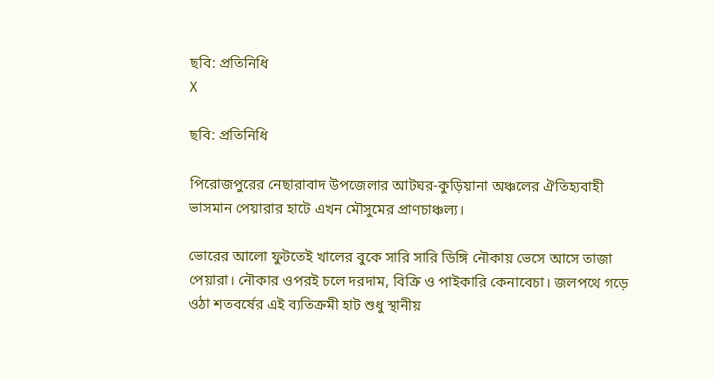ছবি: প্রতিনিধি
X

ছবি: প্রতিনিধি

পিরোজপুরের নেছারাবাদ উপজেলার আটঘর-কুড়িয়ানা অঞ্চলের ঐতিহ্যবাহী ভাসমান পেয়ারার হাটে এখন মৌসুমের প্রাণচাঞ্চল্য।

ভোরের আলো ফুটতেই খালের বুকে সারি সারি ডিঙ্গি নৌকায় ভেসে আসে তাজা পেয়ারা। নৌকার ওপরই চলে দরদাম, বিক্রি ও পাইকারি কেনাবেচা। জলপথে গড়ে ওঠা শতবর্ষের এই ব্যতিক্রমী হাট শুধু স্থানীয়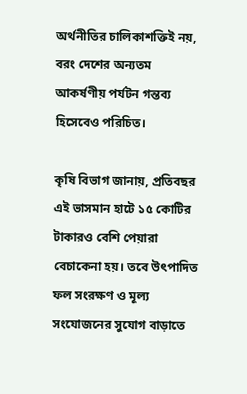অর্থনীতির চালিকাশক্তিই নয়, বরং দেশের অন্যতম আকর্ষণীয় পর্যটন গন্তব্য হিসেবেও পরিচিত।

কৃষি বিভাগ জানায়, প্রতিবছর এই ভাসমান হাটে ১৫ কোটির টাকারও বেশি পেয়ারা বেচাকেনা হয়। তবে উৎপাদিত ফল সংরক্ষণ ও মূল্য সংযোজনের সুযোগ বাড়াতে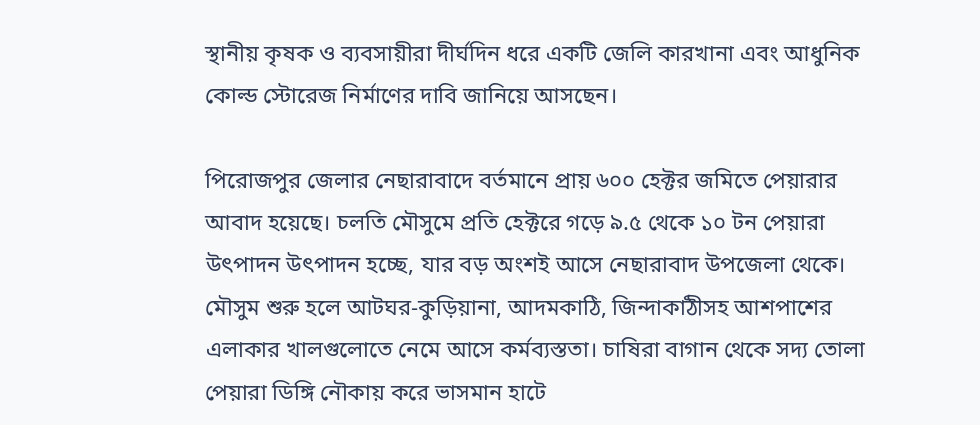স্থানীয় কৃষক ও ব্যবসায়ীরা দীর্ঘদিন ধরে একটি জেলি কারখানা এবং আধুনিক কোল্ড স্টোরেজ নির্মাণের দাবি জানিয়ে আসছেন।

পিরোজপুর জেলার নেছারাবাদে বর্তমানে প্রায় ৬০০ হেক্টর জমিতে পেয়ারার আবাদ হয়েছে। চলতি মৌসুমে প্রতি হেক্টরে গড়ে ৯.৫ থেকে ১০ টন পেয়ারা উৎপাদন উৎপাদন হচ্ছে, যার বড় অংশই আসে নেছারাবাদ উপজেলা থেকে।
মৌসুম শুরু হলে আটঘর-কুড়িয়ানা, আদমকাঠি, জিন্দাকাঠীসহ আশপাশের এলাকার খালগুলোতে নেমে আসে কর্মব্যস্ততা। চাষিরা বাগান থেকে সদ্য তোলা পেয়ারা ডিঙ্গি নৌকায় করে ভাসমান হাটে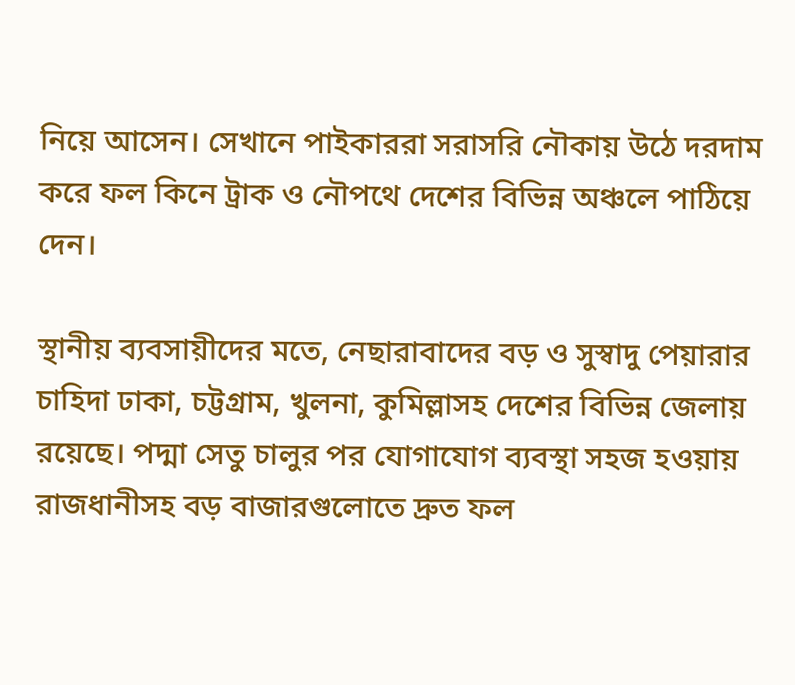নিয়ে আসেন। সেখানে পাইকাররা সরাসরি নৌকায় উঠে দরদাম করে ফল কিনে ট্রাক ও নৌপথে দেশের বিভিন্ন অঞ্চলে পাঠিয়ে দেন।

স্থানীয় ব্যবসায়ীদের মতে, নেছারাবাদের বড় ও সুস্বাদু পেয়ারার চাহিদা ঢাকা, চট্টগ্রাম, খুলনা, কুমিল্লাসহ দেশের বিভিন্ন জেলায় রয়েছে। পদ্মা সেতু চালুর পর যোগাযোগ ব্যবস্থা সহজ হওয়ায় রাজধানীসহ বড় বাজারগুলোতে দ্রুত ফল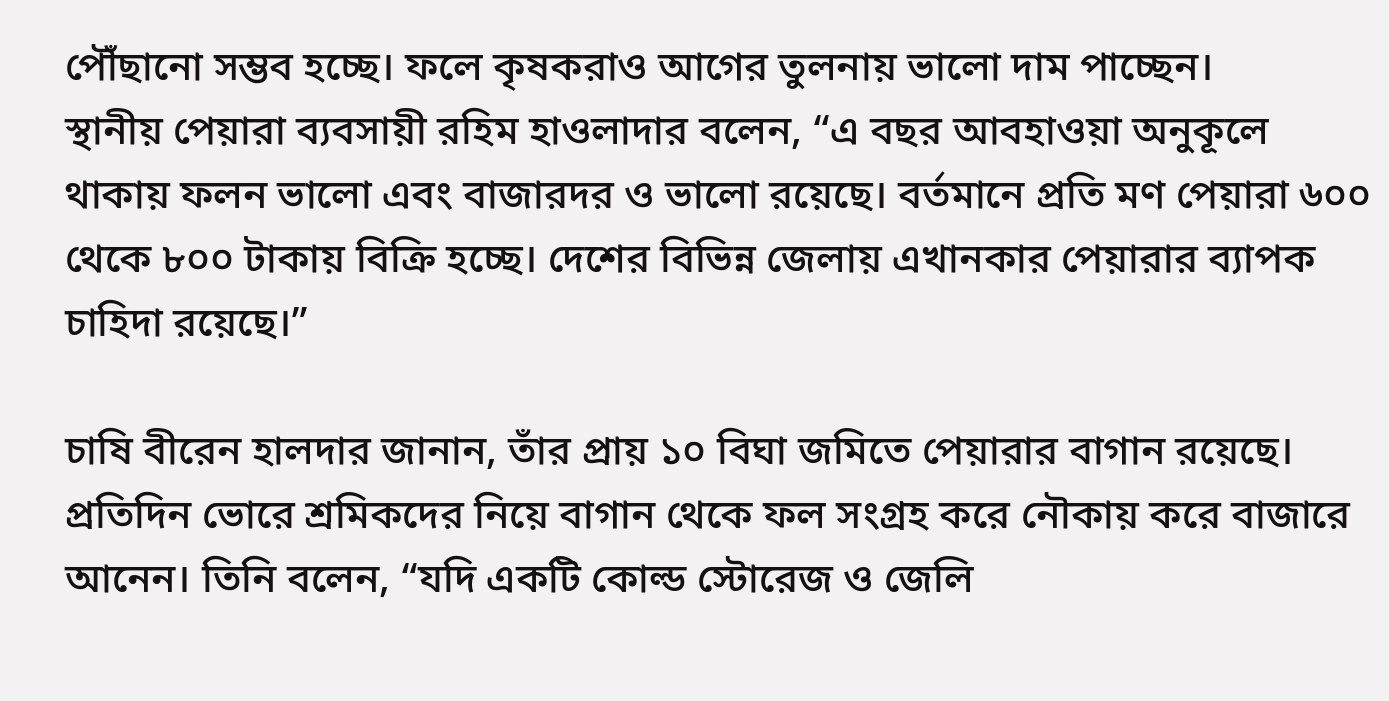পৌঁছানো সম্ভব হচ্ছে। ফলে কৃষকরাও আগের তুলনায় ভালো দাম পাচ্ছেন।
স্থানীয় পেয়ারা ব্যবসায়ী রহিম হাওলাদার বলেন, “এ বছর আবহাওয়া অনুকূলে থাকায় ফলন ভালো এবং বাজারদর ও ভালো রয়েছে। বর্তমানে প্রতি মণ পেয়ারা ৬০০ থেকে ৮০০ টাকায় বিক্রি হচ্ছে। দেশের বিভিন্ন জেলায় এখানকার পেয়ারার ব্যাপক চাহিদা রয়েছে।”

চাষি বীরেন হালদার জানান, তাঁর প্রায় ১০ বিঘা জমিতে পেয়ারার বাগান রয়েছে। প্রতিদিন ভোরে শ্রমিকদের নিয়ে বাগান থেকে ফল সংগ্রহ করে নৌকায় করে বাজারে আনেন। তিনি বলেন, “যদি একটি কোল্ড স্টোরেজ ও জেলি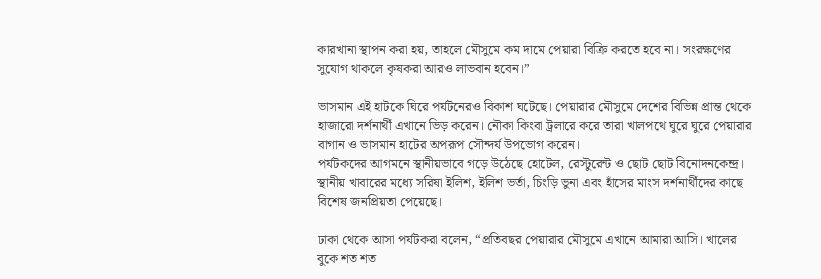কারখানা স্থাপন করা হয়, তাহলে মৌসুমে কম দামে পেয়ারা বিক্রি করতে হবে না। সংরক্ষণের সুযোগ থাকলে কৃষকরা আরও লাভবান হবেন।”

ভাসমান এই হাটকে ঘিরে পর্যটনেরও বিকাশ ঘটেছে। পেয়ারার মৌসুমে দেশের বিভিন্ন প্রান্ত থেকে হাজারো দর্শনার্থী এখানে ভিড় করেন। নৌকা কিংবা ট্রলারে করে তারা খালপথে ঘুরে ঘুরে পেয়ারার বাগান ও ভাসমান হাটের অপরূপ সৌন্দর্য উপভোগ করেন।
পর্যটকদের আগমনে স্থানীয়ভাবে গড়ে উঠেছে হোটেল, রেস্টুরেন্ট ও ছোট ছোট বিনোদনকেন্দ্র। স্থানীয় খাবারের মধ্যে সরিষা ইলিশ, ইলিশ ভর্তা, চিংড়ি ভুনা এবং হাঁসের মাংস দর্শনার্থীদের কাছে বিশেষ জনপ্রিয়তা পেয়েছে।

ঢাকা থেকে আসা পর্যটকরা বলেন, “প্রতিবছর পেয়ারার মৌসুমে এখানে আমারা আসি। খালের বুকে শত শত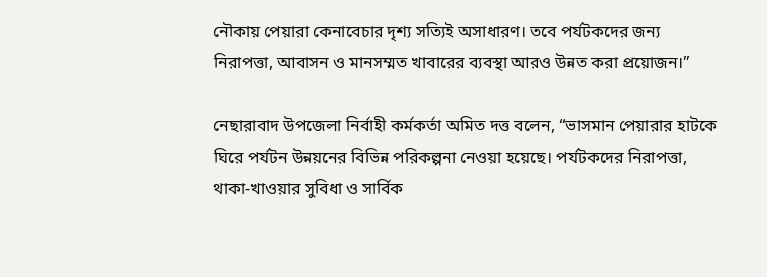নৌকায় পেয়ারা কেনাবেচার দৃশ্য সত্যিই অসাধারণ। তবে পর্যটকদের জন্য নিরাপত্তা, আবাসন ও মানসম্মত খাবারের ব্যবস্থা আরও উন্নত করা প্রয়োজন।”

নেছারাবাদ উপজেলা নির্বাহী কর্মকর্তা অমিত দত্ত বলেন, “ভাসমান পেয়ারার হাটকে ঘিরে পর্যটন উন্নয়নের বিভিন্ন পরিকল্পনা নেওয়া হয়েছে। পর্যটকদের নিরাপত্তা, থাকা-খাওয়ার সুবিধা ও সার্বিক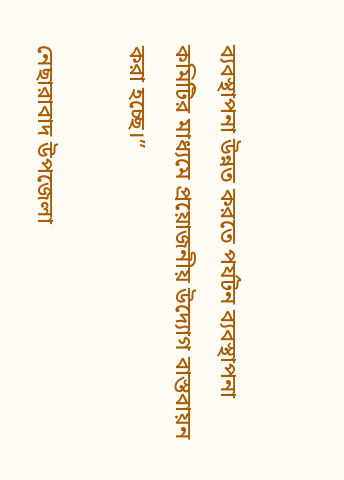ব্যবস্থাপনা উন্নত করতে পর্যটন ব্যবস্থাপনা কমিটির মাধ্যমে প্রয়োজনীয় উদ্যোগ বাস্তবায়ন করা হচ্ছে।”

নেছারাবাদ উপজেলা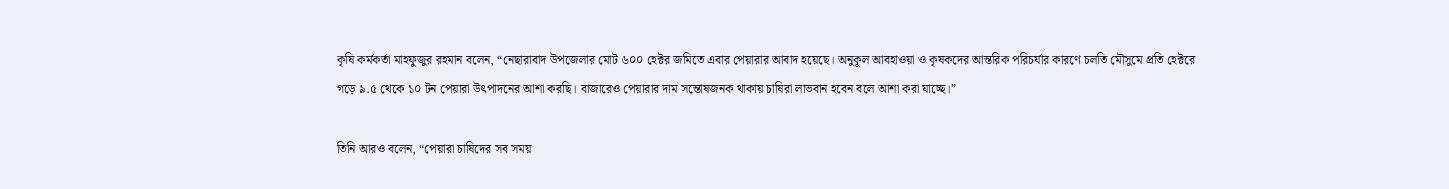কৃষি কর্মকর্তা মাহফুজুর রহমান বলেন, “নেছারাবাদ উপজেলার মোট ৬০০ হেক্টর জমিতে এবার পেয়ারার আবাদ হয়েছে। অনুকূল আবহাওয়া ও কৃষকদের আন্তরিক পরিচর্যার কারণে চলতি মৌসুমে প্রতি হেক্টরে গড়ে ৯.৫ থেকে ১০ টন পেয়ারা উৎপাদনের আশা করছি। বাজারেও পেয়ারার দাম সন্তোষজনক থাকায় চাষিরা লাভবান হবেন বলে আশা করা যাচ্ছে।”

তিনি আরও বলেন, “পেয়ারা চাষিদের সব সময়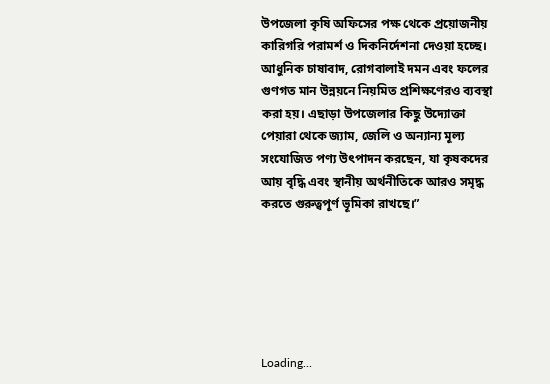উপজেলা কৃষি অফিসের পক্ষ থেকে প্রয়োজনীয় কারিগরি পরামর্শ ও দিকনির্দেশনা দেওয়া হচ্ছে। আধুনিক চাষাবাদ, রোগবালাই দমন এবং ফলের গুণগত মান উন্নয়নে নিয়মিত প্রশিক্ষণেরও ব্যবস্থা করা হয়। এছাড়া উপজেলার কিছু উদ্যোক্তা পেয়ারা থেকে জ্যাম, জেলি ও অন্যান্য মূল্য সংযোজিত পণ্য উৎপাদন করছেন, যা কৃষকদের আয় বৃদ্ধি এবং স্থানীয় অর্থনীতিকে আরও সমৃদ্ধ করতে গুরুত্বপূর্ণ ভূমিকা রাখছে।”






Loading...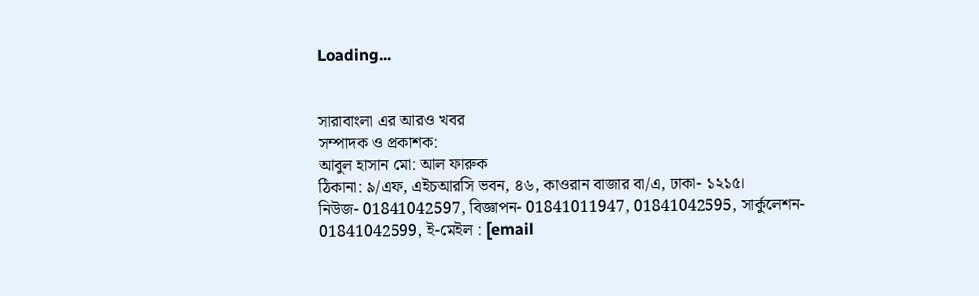Loading...


সারাবাংলা এর আরও খবর
সম্পাদক ও প্রকাশক:
আবুল হাসান মো: আল ফারুক
ঠিকানা: ৯/এফ, এইচআরসি ভবন, ৪৬, কাওরান বাজার বা/এ, ঢাকা- ১২১৫।
নিউজ- 01841042597, বিজ্ঞাপন- 01841011947, 01841042595, সার্কুলেশন- 01841042599, ই-মেইল : [email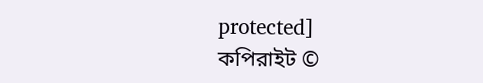protected]
কপিরাইট ©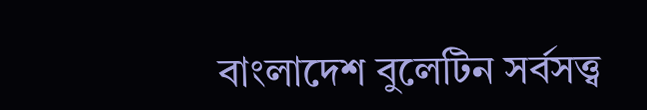বাংলাদেশ বুলেটিন সর্বসত্ত্ব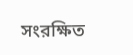সংরক্ষিত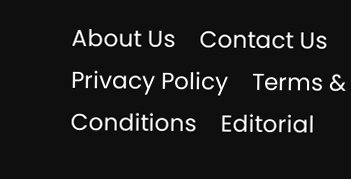About Us    Contact Us    Privacy Policy    Terms & Conditions    Editorial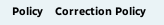Policy    Correction Policy